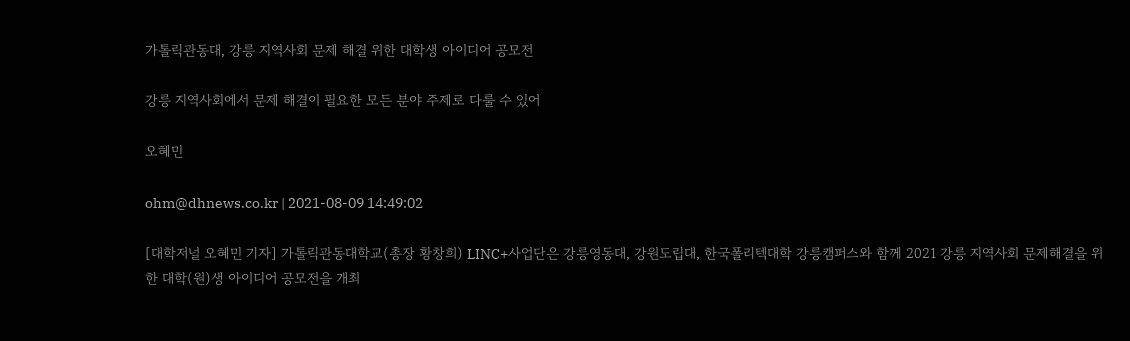가톨릭관동대, 강릉 지역사회 문제 해결 위한 대학생 아이디어 공모전

강릉 지역사회에서 문제 해결이 필요한 모든 분야 주제로 다룰 수 있어

오혜민

ohm@dhnews.co.kr | 2021-08-09 14:49:02

[대학저널 오혜민 기자] 가톨릭관동대학교(총장 황창희) LINC+사업단은 강릉영동대, 강원도립대, 한국폴리텍대학 강릉캠퍼스와 함께 2021 강릉 지역사회 문제해결을 위한 대학(원)생 아이디어 공모전을 개최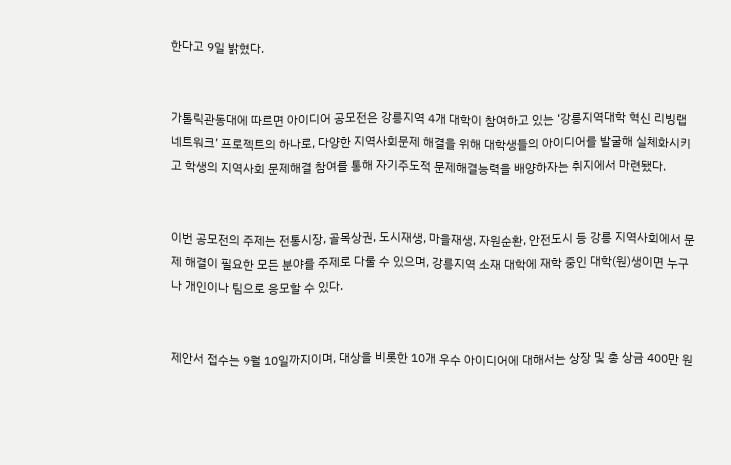한다고 9일 밝혔다.


가톨릭관동대에 따르면 아이디어 공모전은 강릉지역 4개 대학이 참여하고 있는 ‘강릉지역대학 혁신 리빙랩 네트워크’ 프로젝트의 하나로, 다양한 지역사회문제 해결을 위해 대학생들의 아이디어를 발굴해 실체화시키고 학생의 지역사회 문제해결 참여를 통해 자기주도적 문제해결능력을 배양하자는 취지에서 마련됐다.


이번 공모전의 주제는 전통시장, 골목상권, 도시재생, 마을재생, 자원순환, 안전도시 등 강릉 지역사회에서 문제 해결이 필요한 모든 분야를 주제로 다룰 수 있으며, 강릉지역 소재 대학에 재학 중인 대학(원)생이면 누구나 개인이나 팀으로 응모할 수 있다.


제안서 접수는 9월 10일까지이며, 대상을 비롯한 10개 우수 아이디어에 대해서는 상장 및 총 상금 400만 원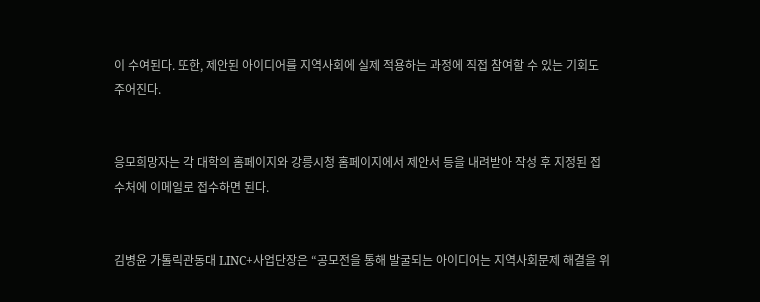이 수여된다. 또한, 제안된 아이디어를 지역사회에 실제 적용하는 과정에 직접 참여할 수 있는 기회도 주어진다.


응모희망자는 각 대학의 홈페이지와 강릉시청 홈페이지에서 제안서 등을 내려받아 작성 후 지정된 접수처에 이메일로 접수하면 된다.


김병윤 가톨릭관동대 LINC+사업단장은 “공모전을 통해 발굴되는 아이디어는 지역사회문제 해결을 위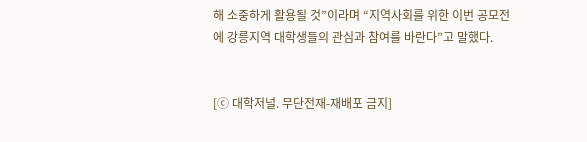해 소중하게 활용될 것”이라며 “지역사회를 위한 이번 공모전에 강릉지역 대학생들의 관심과 참여를 바란다”고 말했다.


[ⓒ 대학저널. 무단전재-재배포 금지]